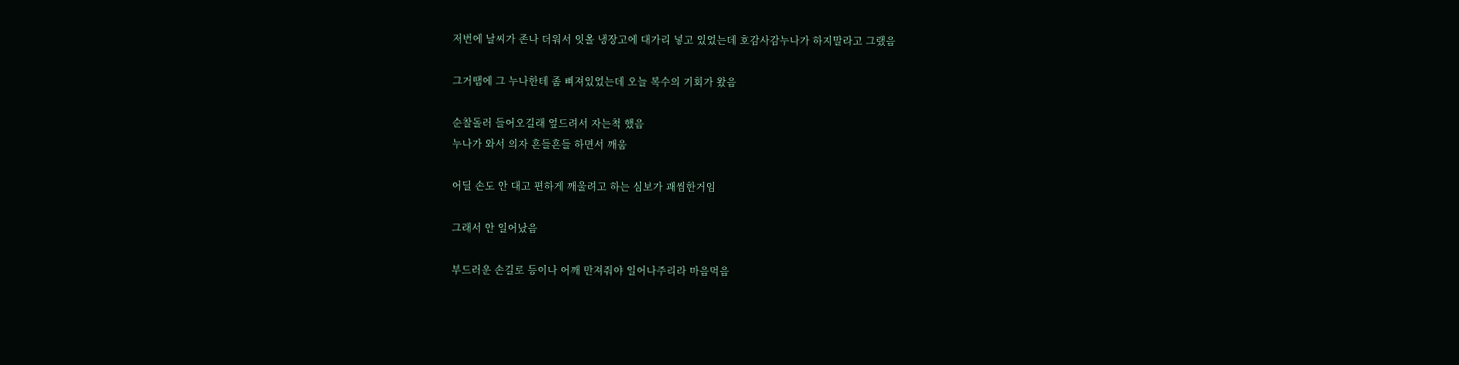저번에 날씨가 존나 더워서 잇올 냉장고에 대가리 넣고 있었는데 호감사감누나가 하지말라고 그랬음

그거땜에 그 누나한테 좀 삐져있었는데 오늘 복수의 기회가 왔음

순찰돌러 들어오길래 엎드려서 자는척 했음
누나가 와서 의자 흔들흔들 하면서 깨움

어딜 손도 안 대고 편하게 깨울려고 하는 심보가 괘씸한거임

그래서 안 일어났음

부드러운 손길로 등이나 어깨 만져줘야 일어나주리라 마음먹음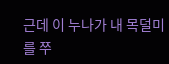근데 이 누나가 내 목덜미를 쭈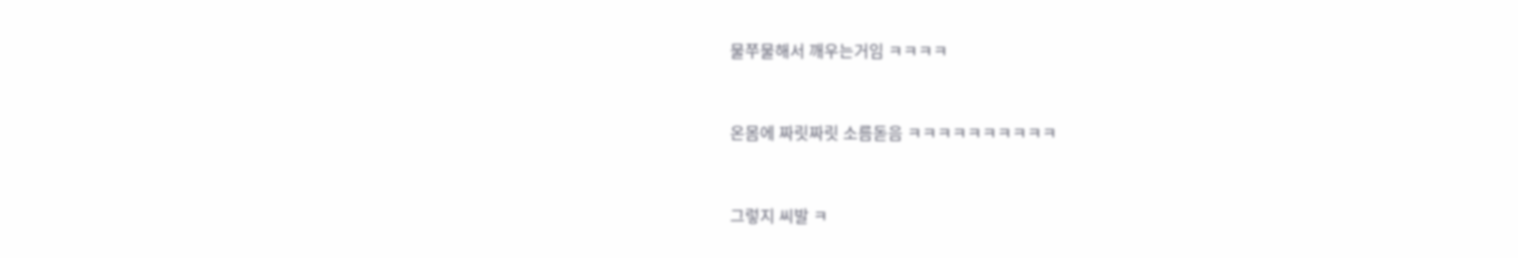물쭈물해서 깨우는거임 ㅋㅋㅋㅋ


온몸에 짜릿짜릿 소름돋음 ㅋㅋㅋㅋㅋㅋㅋㅋㅋㅋ


그렇지 씨발 ㅋ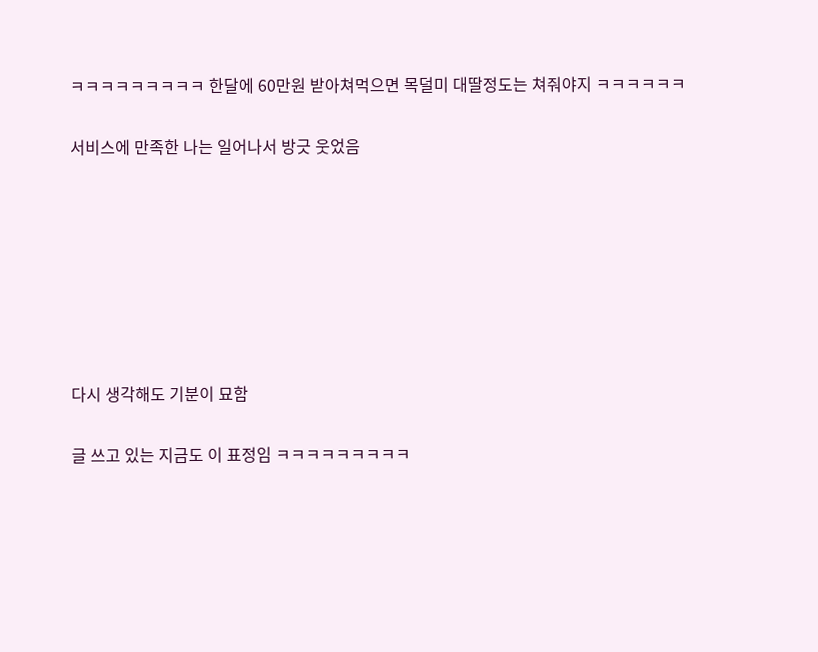ㅋㅋㅋㅋㅋㅋㅋㅋㅋ 한달에 60만원 받아쳐먹으면 목덜미 대딸정도는 쳐줘야지 ㅋㅋㅋㅋㅋㅋ

서비스에 만족한 나는 일어나서 방긋 웃었음







다시 생각해도 기분이 묘함

글 쓰고 있는 지금도 이 표정임 ㅋㅋㅋㅋㅋㅋㅋㅋㅋ